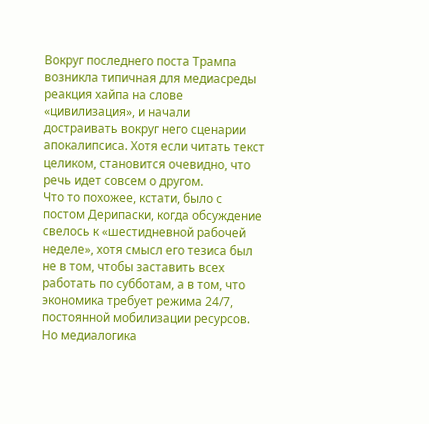Вокруг последнего поста Трампа возникла типичная для медиасреды реакция хайпа на слове «цивилизация», и начали достраивать вокруг него сценарии апокалипсиса. Хотя если читать текст целиком, становится очевидно, что речь идет совсем о другом.
Что то похожее, кстати, было с постом Дерипаски, когда обсуждение свелось к «шестидневной рабочей неделе», хотя смысл его тезиса был не в том, чтобы заставить всех работать по субботам, а в том, что экономика требует режима 24/7, постоянной мобилизации ресурсов. Но медиалогика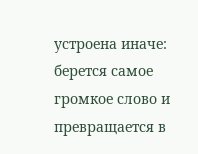устроена иначе: берется самое громкое слово и превращается в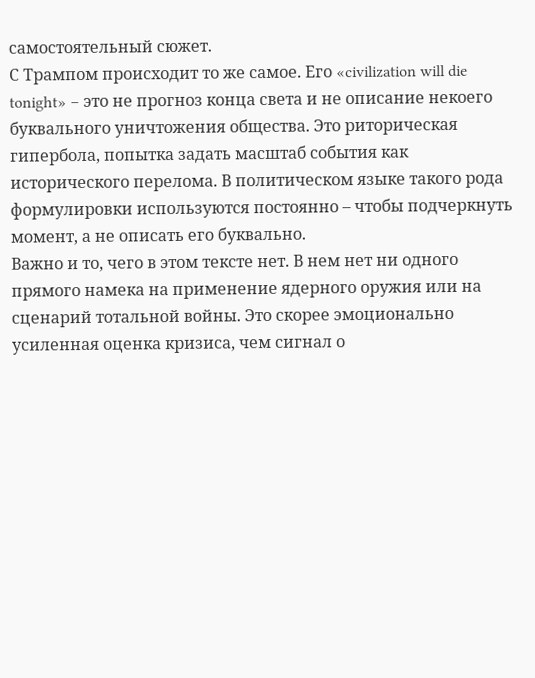самостоятельный сюжет.
С Трампом происходит то же самое. Его «civilization will die tonight» – это не прогноз конца света и не описание некоего буквального уничтожения общества. Это риторическая гипербола, попытка задать масштаб события как исторического перелома. В политическом языке такого рода формулировки используются постоянно – чтобы подчеркнуть момент, а не описать его буквально.
Важно и то, чего в этом тексте нет. В нем нет ни одного прямого намека на применение ядерного оружия или на сценарий тотальной войны. Это скорее эмоционально усиленная оценка кризиса, чем сигнал о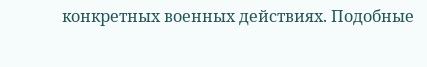конкретных военных действиях. Подобные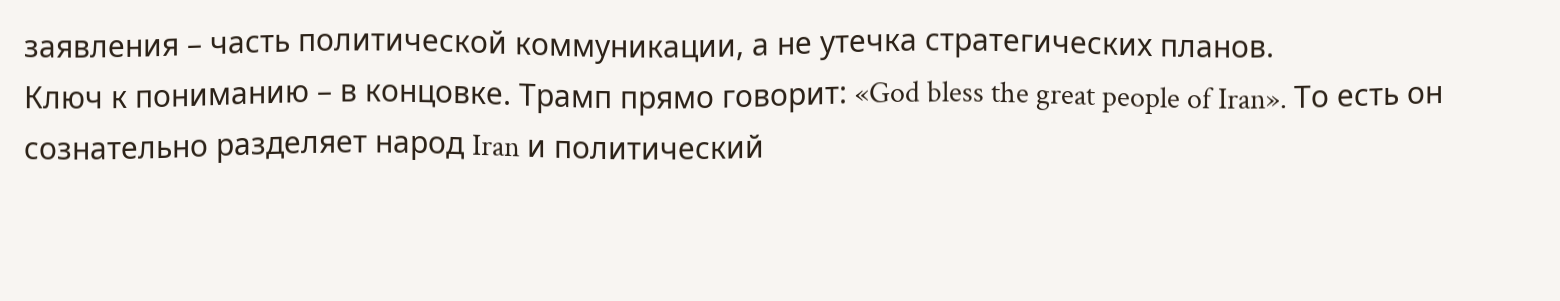заявления – часть политической коммуникации, а не утечка стратегических планов.
Ключ к пониманию – в концовке. Трамп прямо говорит: «God bless the great people of Iran». То есть он сознательно разделяет народ Iran и политический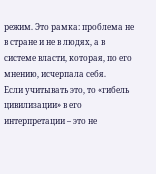режим. Это рамка: проблема не в стране и не в людях, а в системе власти, которая, по его мнению, исчерпала себя.
Если учитывать это, то «гибель цивилизации» в его интерпретации – это не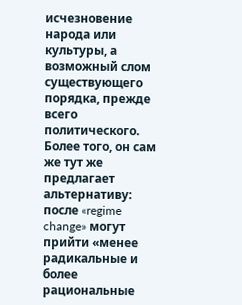исчезновение народа или культуры, а возможный слом существующего порядка, прежде всего политического. Более того, он сам же тут же предлагает альтернативу: после «regime change» могут прийти «менее радикальные и более рациональные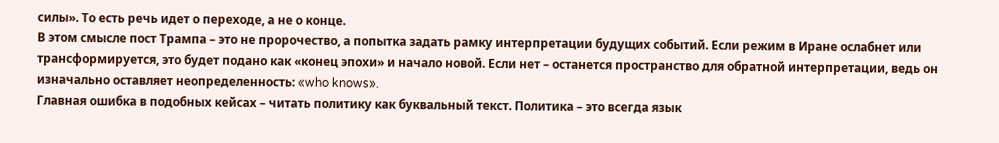силы». То есть речь идет о переходе, а не о конце.
В этом смысле пост Трампа – это не пророчество, а попытка задать рамку интерпретации будущих событий. Если режим в Иране ослабнет или трансформируется, это будет подано как «конец эпохи» и начало новой. Если нет – останется пространство для обратной интерпретации, ведь он изначально оставляет неопределенность: «who knows».
Главная ошибка в подобных кейсах – читать политику как буквальный текст. Политика – это всегда язык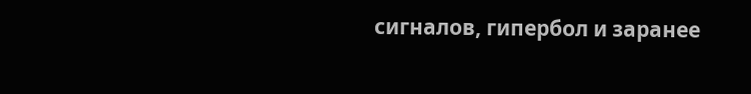сигналов, гипербол и заранее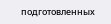подготовленных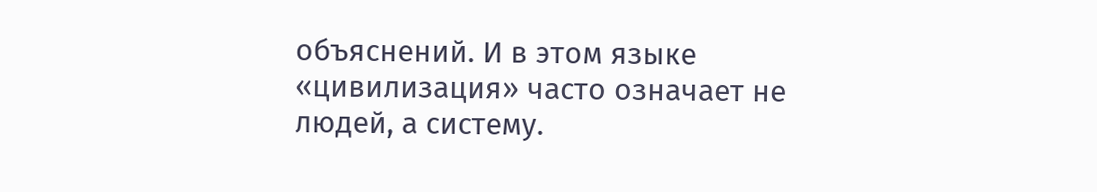объяснений. И в этом языке «цивилизация» часто означает не людей, а систему.